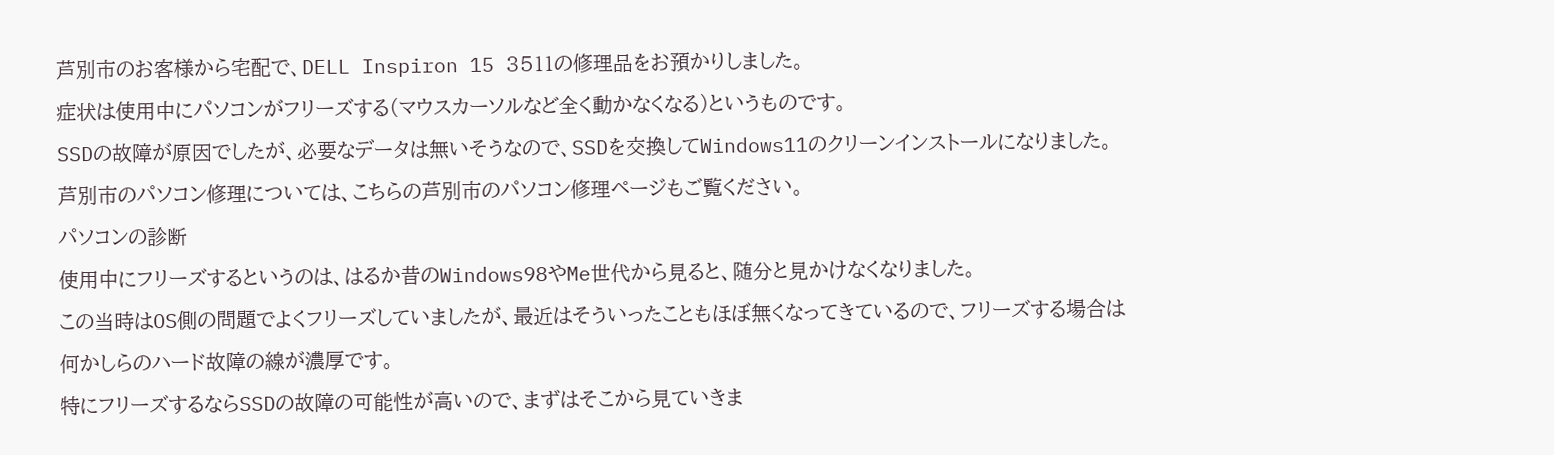芦別市のお客様から宅配で、DELL Inspiron 15 3511の修理品をお預かりしました。
症状は使用中にパソコンがフリーズする(マウスカーソルなど全く動かなくなる)というものです。
SSDの故障が原因でしたが、必要なデータは無いそうなので、SSDを交換してWindows11のクリーンインストールになりました。
芦別市のパソコン修理については、こちらの芦別市のパソコン修理ページもご覧ください。
パソコンの診断
使用中にフリーズするというのは、はるか昔のWindows98やMe世代から見ると、随分と見かけなくなりました。
この当時はOS側の問題でよくフリーズしていましたが、最近はそういったこともほぼ無くなってきているので、フリーズする場合は何かしらのハード故障の線が濃厚です。
特にフリーズするならSSDの故障の可能性が高いので、まずはそこから見ていきま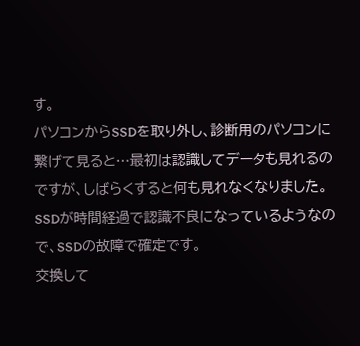す。
パソコンからSSDを取り外し、診断用のパソコンに繋げて見ると…最初は認識してデータも見れるのですが、しばらくすると何も見れなくなりました。
SSDが時間経過で認識不良になっているようなので、SSDの故障で確定です。
交換して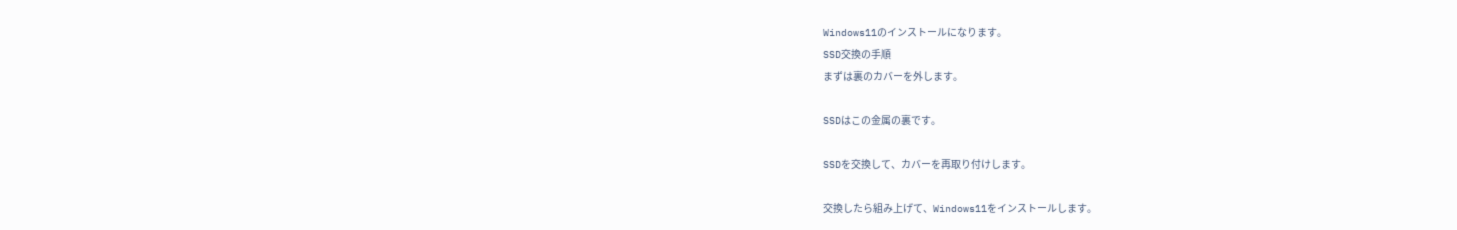Windows11のインストールになります。
SSD交換の手順
まずは裏のカバーを外します。

SSDはこの金属の裏です。

SSDを交換して、カバーを再取り付けします。

交換したら組み上げて、Windows11をインストールします。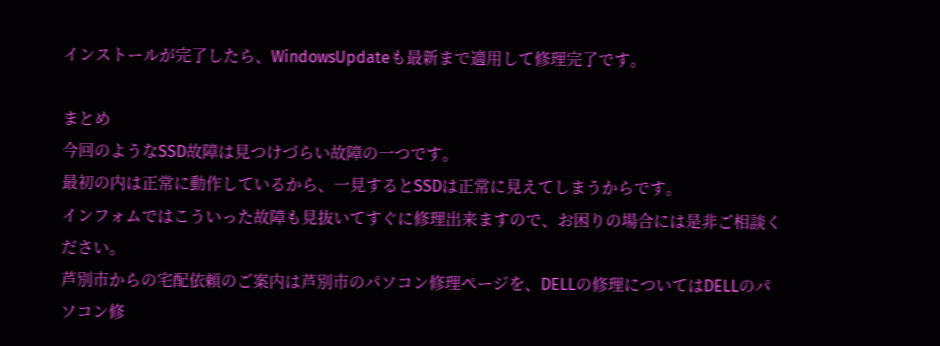インストールが完了したら、WindowsUpdateも最新まで適用して修理完了です。

まとめ
今回のようなSSD故障は見つけづらい故障の一つです。
最初の内は正常に動作しているから、一見するとSSDは正常に見えてしまうからです。
インフォムではこういった故障も見抜いてすぐに修理出来ますので、お困りの場合には是非ご相談ください。
芦別市からの宅配依頼のご案内は芦別市のパソコン修理ページを、DELLの修理についてはDELLのパソコン修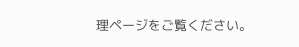理ページをご覧ください。